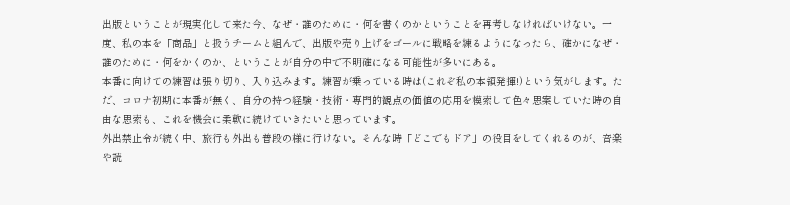出版ということが現実化して来た今、なぜ・誰のために・何を書くのかということを再考しなければいけない。一度、私の本を「商品」と扱うチームと組んで、出版や売り上げをゴールに戦略を練るようになったら、確かになぜ・誰のために・何をかくのか、ということが自分の中で不明確になる可能性が多いにある。
本番に向けての練習は張り切り、入り込みます。練習が乗っている時は(これぞ私の本領発揮!)という気がします。ただ、コロナ初期に本番が無く、自分の持つ経験・技術・専門的観点の価値の応用を模索して色々思案していた時の自由な思索も、これを機会に柔軟に続けていきたいと思っています。
外出禁止令が続く中、旅行も外出も普段の様に行けない。そんな時「どこでもドア」の役目をしてくれるのが、音楽や読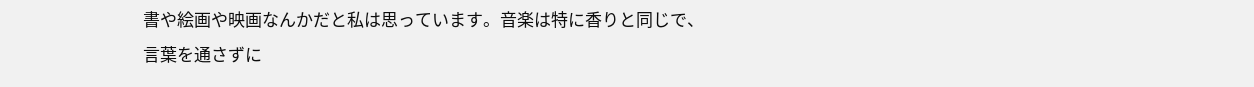書や絵画や映画なんかだと私は思っています。音楽は特に香りと同じで、言葉を通さずに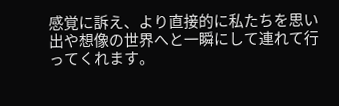感覚に訴え、より直接的に私たちを思い出や想像の世界へと一瞬にして連れて行ってくれます。